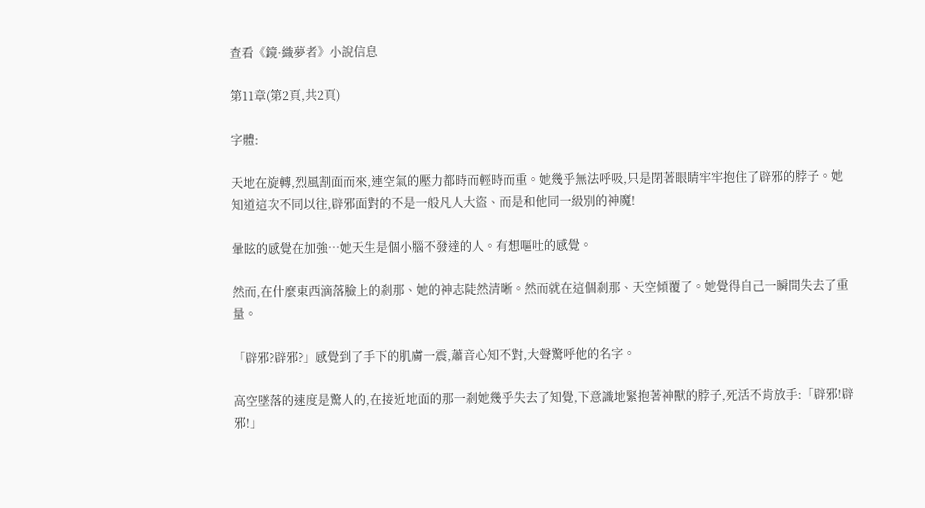查看《鏡·織夢者》小說信息

第11章(第2頁,共2頁)

字體:

天地在旋轉,烈風割面而來,連空氣的壓力都時而輕時而重。她幾乎無法呼吸,只是閉著眼睛牢牢抱住了辟邪的脖子。她知道這次不同以往,辟邪面對的不是一般凡人大盜、而是和他同一級別的神魔!

暈眩的感覺在加強…她天生是個小腦不發達的人。有想嘔吐的感覺。

然而,在什麼東西滴落臉上的剎那、她的神志陡然清晰。然而就在這個剎那、天空傾覆了。她覺得自己一瞬間失去了重量。

「辟邪?辟邪?」感覺到了手下的肌膚一震,蕭音心知不對,大聲驚呼他的名字。

高空墜落的速度是驚人的,在接近地面的那一剎她幾乎失去了知覺,下意識地緊抱著神獸的脖子,死活不肯放手:「辟邪!辟邪!」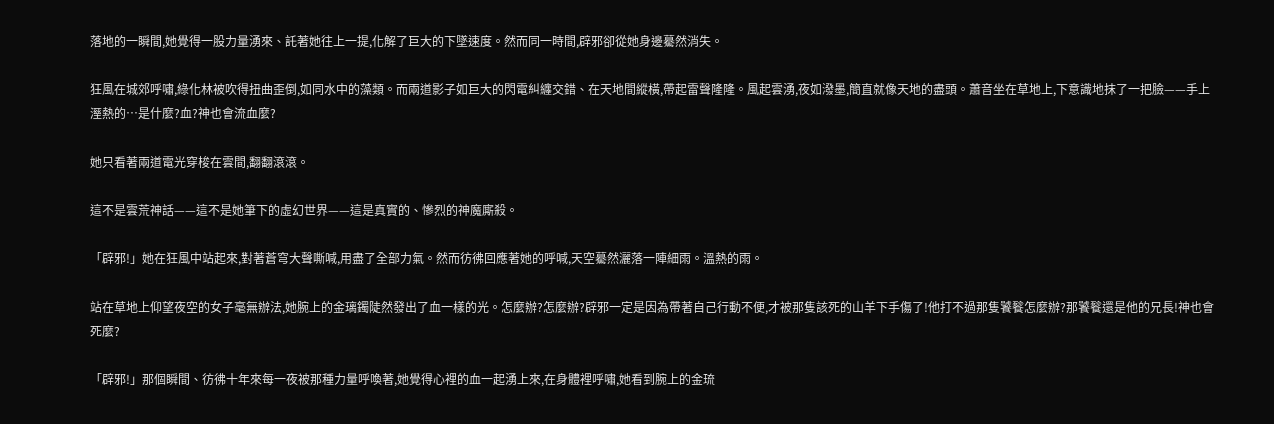落地的一瞬間,她覺得一股力量湧來、託著她往上一提,化解了巨大的下墜速度。然而同一時間,辟邪卻從她身邊驀然消失。

狂風在城郊呼嘯,綠化林被吹得扭曲歪倒,如同水中的藻類。而兩道影子如巨大的閃電糾纏交錯、在天地間縱橫,帶起雷聲隆隆。風起雲湧,夜如潑墨,簡直就像天地的盡頭。蕭音坐在草地上,下意識地抹了一把臉——手上溼熱的…是什麼?血?神也會流血麼?

她只看著兩道電光穿梭在雲間,翻翻滾滾。

這不是雲荒神話——這不是她筆下的虛幻世界——這是真實的、慘烈的神魔廝殺。

「辟邪!」她在狂風中站起來,對著蒼穹大聲嘶喊,用盡了全部力氣。然而彷彿回應著她的呼喊,天空驀然灑落一陣細雨。溫熱的雨。

站在草地上仰望夜空的女子毫無辦法,她腕上的金璃鐲陡然發出了血一樣的光。怎麼辦?怎麼辦?辟邪一定是因為帶著自己行動不便,才被那隻該死的山羊下手傷了!他打不過那隻饕餮怎麼辦?那饕餮還是他的兄長!神也會死麼?

「辟邪!」那個瞬間、彷彿十年來每一夜被那種力量呼喚著,她覺得心裡的血一起湧上來,在身體裡呼嘯,她看到腕上的金琉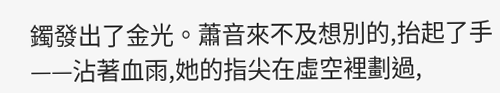鐲發出了金光。蕭音來不及想別的,抬起了手——沾著血雨,她的指尖在虛空裡劃過,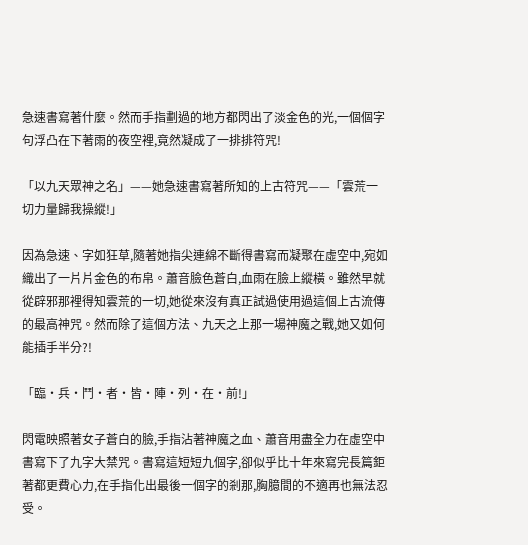急速書寫著什麼。然而手指劃過的地方都閃出了淡金色的光,一個個字句浮凸在下著雨的夜空裡,竟然凝成了一排排符咒!

「以九天眾神之名」——她急速書寫著所知的上古符咒——「雲荒一切力量歸我操縱!」

因為急速、字如狂草,隨著她指尖連綿不斷得書寫而凝聚在虛空中,宛如織出了一片片金色的布帛。蕭音臉色蒼白,血雨在臉上縱橫。雖然早就從辟邪那裡得知雲荒的一切,她從來沒有真正試過使用過這個上古流傳的最高神咒。然而除了這個方法、九天之上那一場神魔之戰,她又如何能插手半分?!

「臨·兵·鬥·者·皆·陣·列·在·前!」

閃電映照著女子蒼白的臉,手指沾著神魔之血、蕭音用盡全力在虛空中書寫下了九字大禁咒。書寫這短短九個字,卻似乎比十年來寫完長篇鉅著都更費心力,在手指化出最後一個字的剎那,胸臆間的不適再也無法忍受。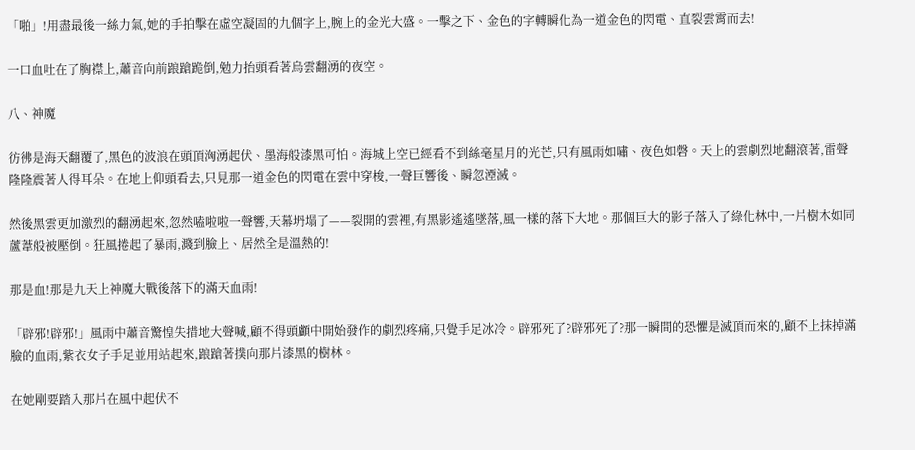「啪」!用盡最後一絲力氣,她的手拍擊在虛空凝固的九個字上,腕上的金光大盛。一擊之下、金色的字轉瞬化為一道金色的閃電、直裂雲霄而去!

一口血吐在了胸襟上,蕭音向前踉蹌跪倒,勉力抬頭看著烏雲翻湧的夜空。

八、神魔

彷彿是海天翻覆了,黑色的波浪在頭頂洶湧起伏、墨海般漆黑可怕。海城上空已經看不到絲毫星月的光芒,只有風雨如嘯、夜色如磬。天上的雲劇烈地翻滾著,雷聲隆隆震著人得耳朵。在地上仰頭看去,只見那一道金色的閃電在雲中穿梭,一聲巨響後、瞬忽湮滅。

然後黑雲更加激烈的翻湧起來,忽然嗑啦啦一聲響,天幕坍塌了——裂開的雲裡,有黑影遙遙墜落,風一樣的落下大地。那個巨大的影子落入了綠化林中,一片樹木如同蘆葦般被壓倒。狂風捲起了暴雨,濺到臉上、居然全是溫熱的!

那是血!那是九天上神魔大戰後落下的滿天血雨!

「辟邪!辟邪!」風雨中蕭音驚惶失措地大聲喊,顧不得頭顱中開始發作的劇烈疼痛,只覺手足冰冷。辟邪死了?辟邪死了?那一瞬間的恐懼是滅頂而來的,顧不上抹掉滿臉的血雨,紫衣女子手足並用站起來,踉蹌著撲向那片漆黑的樹林。

在她剛要踏入那片在風中起伏不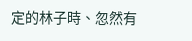定的林子時、忽然有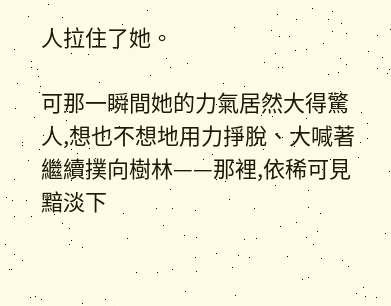人拉住了她。

可那一瞬間她的力氣居然大得驚人,想也不想地用力掙脫、大喊著繼續撲向樹林——那裡,依稀可見黯淡下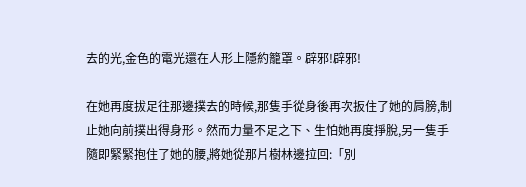去的光,金色的電光還在人形上隱約籠罩。辟邪!辟邪!

在她再度拔足往那邊撲去的時候,那隻手從身後再次扳住了她的肩膀,制止她向前撲出得身形。然而力量不足之下、生怕她再度掙脫,另一隻手隨即緊緊抱住了她的腰,將她從那片樹林邊拉回:「別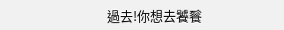過去!你想去饕餮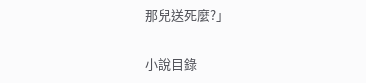那兒送死麼?」

小說目錄